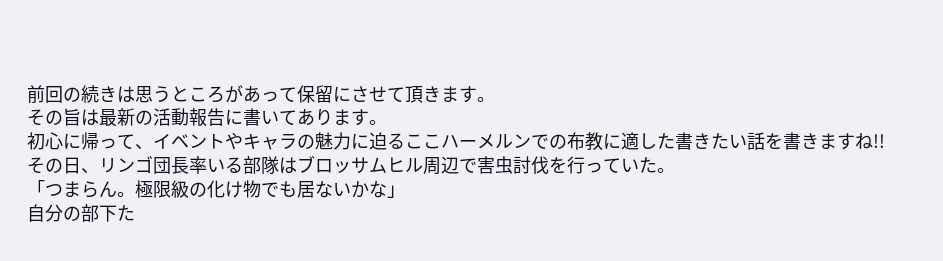前回の続きは思うところがあって保留にさせて頂きます。
その旨は最新の活動報告に書いてあります。
初心に帰って、イベントやキャラの魅力に迫るここハーメルンでの布教に適した書きたい話を書きますね!!
その日、リンゴ団長率いる部隊はブロッサムヒル周辺で害虫討伐を行っていた。
「つまらん。極限級の化け物でも居ないかな」
自分の部下た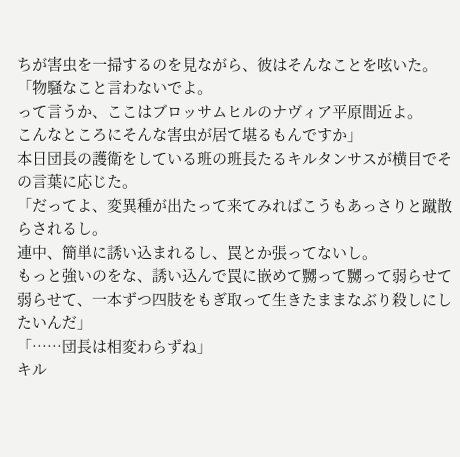ちが害虫を一掃するのを見ながら、彼はそんなことを呟いた。
「物騒なこと言わないでよ。
って言うか、ここはブロッサムヒルのナヴィア平原間近よ。
こんなところにそんな害虫が居て堪るもんですか」
本日団長の護衛をしている班の班長たるキルタンサスが横目でその言葉に応じた。
「だってよ、変異種が出たって来てみればこうもあっさりと蹴散らされるし。
連中、簡単に誘い込まれるし、罠とか張ってないし。
もっと強いのをな、誘い込んで罠に嵌めて嬲って嬲って弱らせて弱らせて、一本ずつ四肢をもぎ取って生きたままなぶり殺しにしたいんだ」
「……団長は相変わらずね」
キル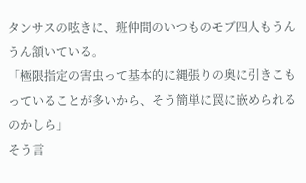タンサスの呟きに、班仲間のいつものモブ四人もうんうん頷いている。
「極限指定の害虫って基本的に縄張りの奥に引きこもっていることが多いから、そう簡単に罠に嵌められるのかしら」
そう言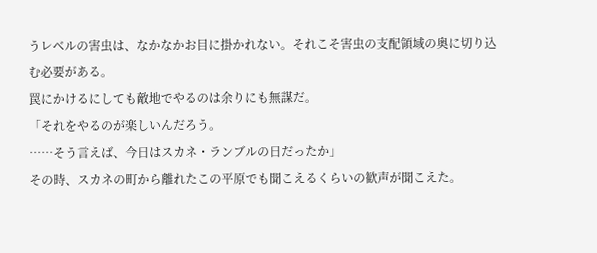うレベルの害虫は、なかなかお目に掛かれない。それこそ害虫の支配領域の奥に切り込む必要がある。
罠にかけるにしても敵地でやるのは余りにも無謀だ。
「それをやるのが楽しいんだろう。
……そう言えば、今日はスカネ・ランブルの日だったか」
その時、スカネの町から離れたこの平原でも聞こえるくらいの歓声が聞こえた。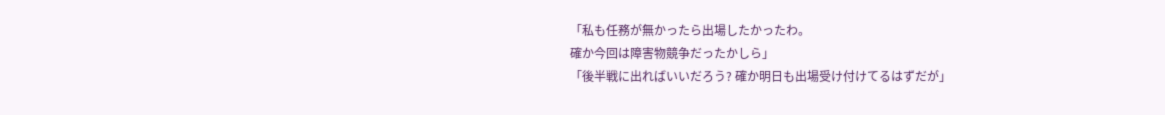「私も任務が無かったら出場したかったわ。
確か今回は障害物競争だったかしら」
「後半戦に出ればいいだろう? 確か明日も出場受け付けてるはずだが」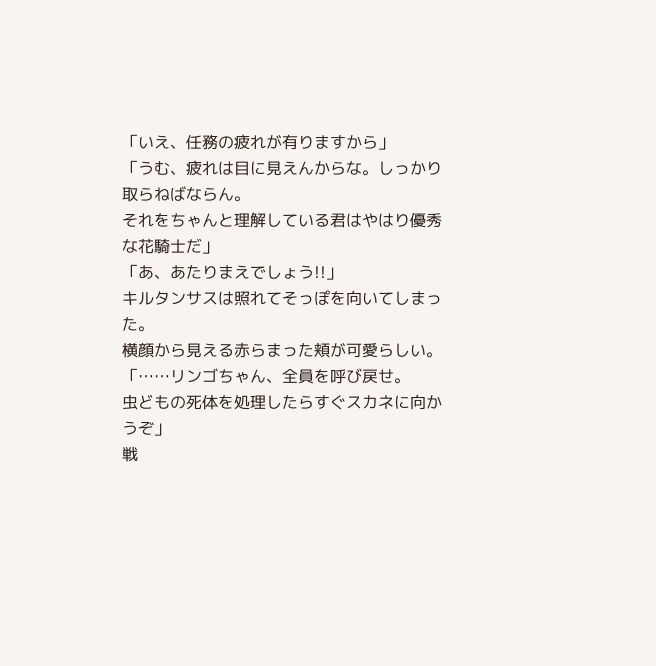「いえ、任務の疲れが有りますから」
「うむ、疲れは目に見えんからな。しっかり取らねばならん。
それをちゃんと理解している君はやはり優秀な花騎士だ」
「あ、あたりまえでしょう!!」
キルタンサスは照れてそっぽを向いてしまった。
横顔から見える赤らまった頬が可愛らしい。
「……リンゴちゃん、全員を呼び戻せ。
虫どもの死体を処理したらすぐスカネに向かうぞ」
戦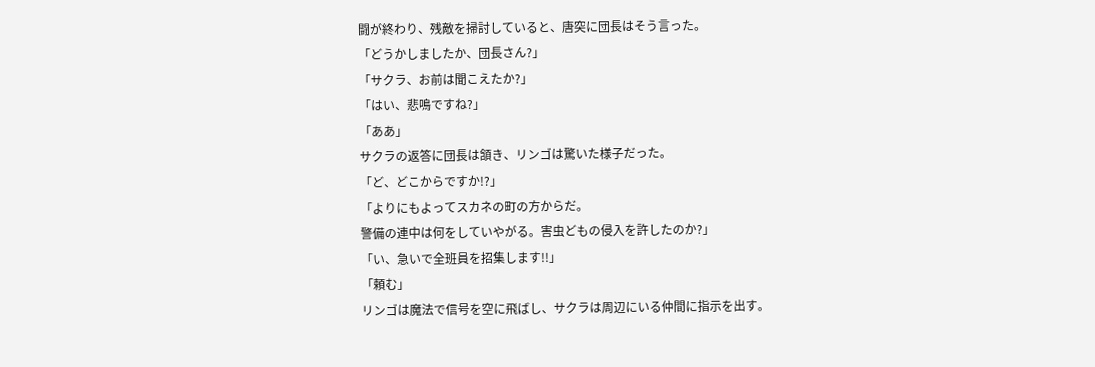闘が終わり、残敵を掃討していると、唐突に団長はそう言った。
「どうかしましたか、団長さん?」
「サクラ、お前は聞こえたか?」
「はい、悲鳴ですね?」
「ああ」
サクラの返答に団長は頷き、リンゴは驚いた様子だった。
「ど、どこからですか!?」
「よりにもよってスカネの町の方からだ。
警備の連中は何をしていやがる。害虫どもの侵入を許したのか?」
「い、急いで全班員を招集します!!」
「頼む」
リンゴは魔法で信号を空に飛ばし、サクラは周辺にいる仲間に指示を出す。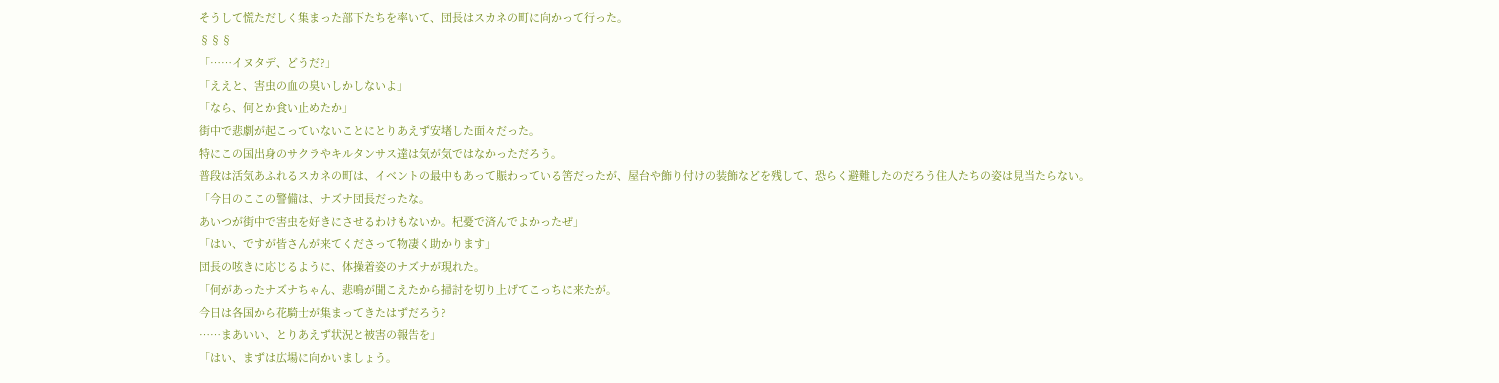そうして慌ただしく集まった部下たちを率いて、団長はスカネの町に向かって行った。
§§§
「……イヌタデ、どうだ?」
「ええと、害虫の血の臭いしかしないよ」
「なら、何とか食い止めたか」
街中で悲劇が起こっていないことにとりあえず安堵した面々だった。
特にこの国出身のサクラやキルタンサス達は気が気ではなかっただろう。
普段は活気あふれるスカネの町は、イベントの最中もあって賑わっている筈だったが、屋台や飾り付けの装飾などを残して、恐らく避難したのだろう住人たちの姿は見当たらない。
「今日のここの警備は、ナズナ団長だったな。
あいつが街中で害虫を好きにさせるわけもないか。杞憂で済んでよかったぜ」
「はい、ですが皆さんが来てくださって物凄く助かります」
団長の呟きに応じるように、体操着姿のナズナが現れた。
「何があったナズナちゃん、悲鳴が聞こえたから掃討を切り上げてこっちに来たが。
今日は各国から花騎士が集まってきたはずだろう?
……まあいい、とりあえず状況と被害の報告を」
「はい、まずは広場に向かいましょう。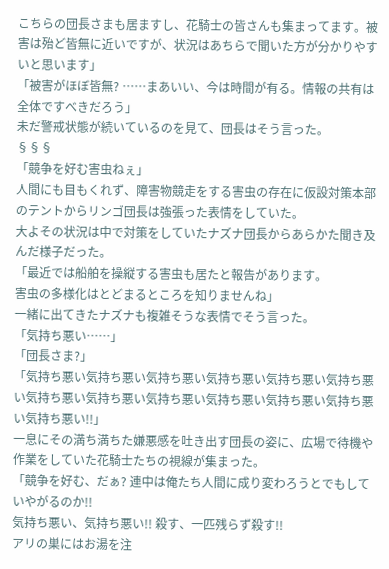こちらの団長さまも居ますし、花騎士の皆さんも集まってます。被害は殆ど皆無に近いですが、状況はあちらで聞いた方が分かりやすいと思います」
「被害がほぼ皆無? ……まあいい、今は時間が有る。情報の共有は全体ですべきだろう」
未だ警戒状態が続いているのを見て、団長はそう言った。
§§§
「競争を好む害虫ねぇ」
人間にも目もくれず、障害物競走をする害虫の存在に仮設対策本部のテントからリンゴ団長は強張った表情をしていた。
大よその状況は中で対策をしていたナズナ団長からあらかた聞き及んだ様子だった。
「最近では船舶を操縦する害虫も居たと報告があります。
害虫の多様化はとどまるところを知りませんね」
一緒に出てきたナズナも複雑そうな表情でそう言った。
「気持ち悪い……」
「団長さま?」
「気持ち悪い気持ち悪い気持ち悪い気持ち悪い気持ち悪い気持ち悪い気持ち悪い気持ち悪い気持ち悪い気持ち悪い気持ち悪い気持ち悪い気持ち悪い!!」
一息にその満ち満ちた嫌悪感を吐き出す団長の姿に、広場で待機や作業をしていた花騎士たちの視線が集まった。
「競争を好む、だぁ? 連中は俺たち人間に成り変わろうとでもしていやがるのか!!
気持ち悪い、気持ち悪い!! 殺す、一匹残らず殺す!!
アリの巣にはお湯を注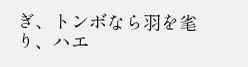ぎ、トンボなら羽を毟り、ハエ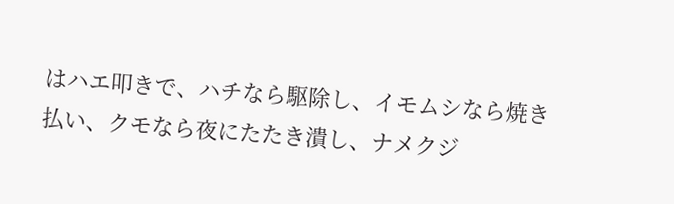はハエ叩きで、ハチなら駆除し、イモムシなら焼き払い、クモなら夜にたたき潰し、ナメクジ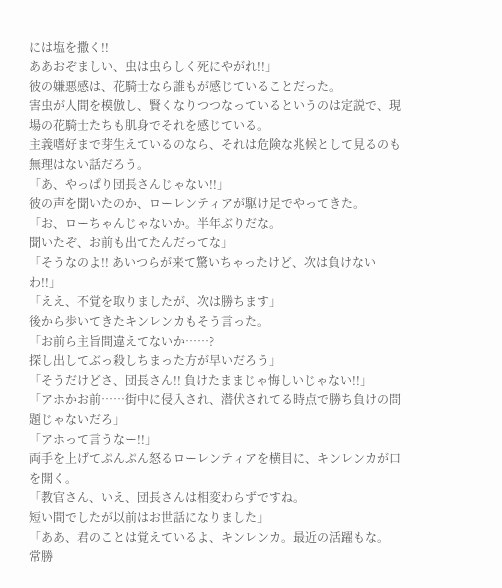には塩を撒く!!
ああおぞましい、虫は虫らしく死にやがれ!!」
彼の嫌悪感は、花騎士なら誰もが感じていることだった。
害虫が人間を模倣し、賢くなりつつなっているというのは定説で、現場の花騎士たちも肌身でそれを感じている。
主義嗜好まで芽生えているのなら、それは危険な兆候として見るのも無理はない話だろう。
「あ、やっぱり団長さんじゃない!!」
彼の声を聞いたのか、ローレンティアが駆け足でやってきた。
「お、ローちゃんじゃないか。半年ぶりだな。
聞いたぞ、お前も出てたんだってな」
「そうなのよ!! あいつらが来て驚いちゃったけど、次は負けないわ!!」
「ええ、不覚を取りましたが、次は勝ちます」
後から歩いてきたキンレンカもそう言った。
「お前ら主旨間違えてないか……?
探し出してぶっ殺しちまった方が早いだろう」
「そうだけどさ、団長さん!! 負けたままじゃ悔しいじゃない!!」
「アホかお前……街中に侵入され、潜伏されてる時点で勝ち負けの問題じゃないだろ」
「アホって言うなー!!」
両手を上げてぷんぷん怒るローレンティアを横目に、キンレンカが口を開く。
「教官さん、いえ、団長さんは相変わらずですね。
短い間でしたが以前はお世話になりました」
「ああ、君のことは覚えているよ、キンレンカ。最近の活躍もな。
常勝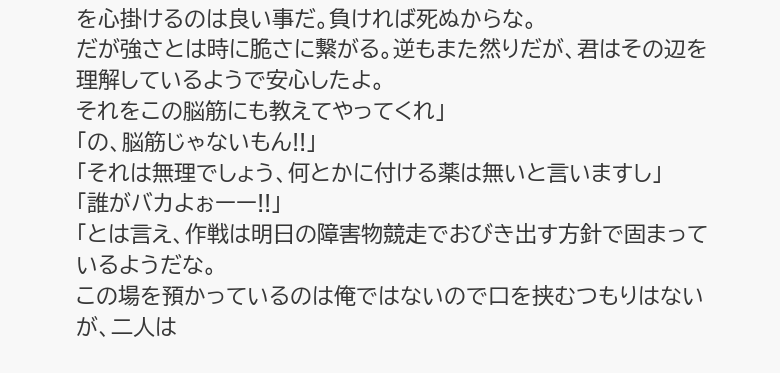を心掛けるのは良い事だ。負ければ死ぬからな。
だが強さとは時に脆さに繋がる。逆もまた然りだが、君はその辺を理解しているようで安心したよ。
それをこの脳筋にも教えてやってくれ」
「の、脳筋じゃないもん!!」
「それは無理でしょう、何とかに付ける薬は無いと言いますし」
「誰がバカよぉーー!!」
「とは言え、作戦は明日の障害物競走でおびき出す方針で固まっているようだな。
この場を預かっているのは俺ではないので口を挟むつもりはないが、二人は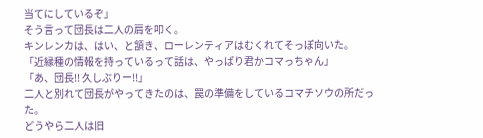当てにしているぞ」
そう言って団長は二人の肩を叩く。
キンレンカは、はい、と頷き、ローレンティアはむくれてそっぽ向いた。
「近縁種の情報を持っているって話は、やっぱり君かコマっちゃん」
「あ、団長!! 久しぶりー!!」
二人と別れて団長がやってきたのは、罠の準備をしているコマチソウの所だった。
どうやら二人は旧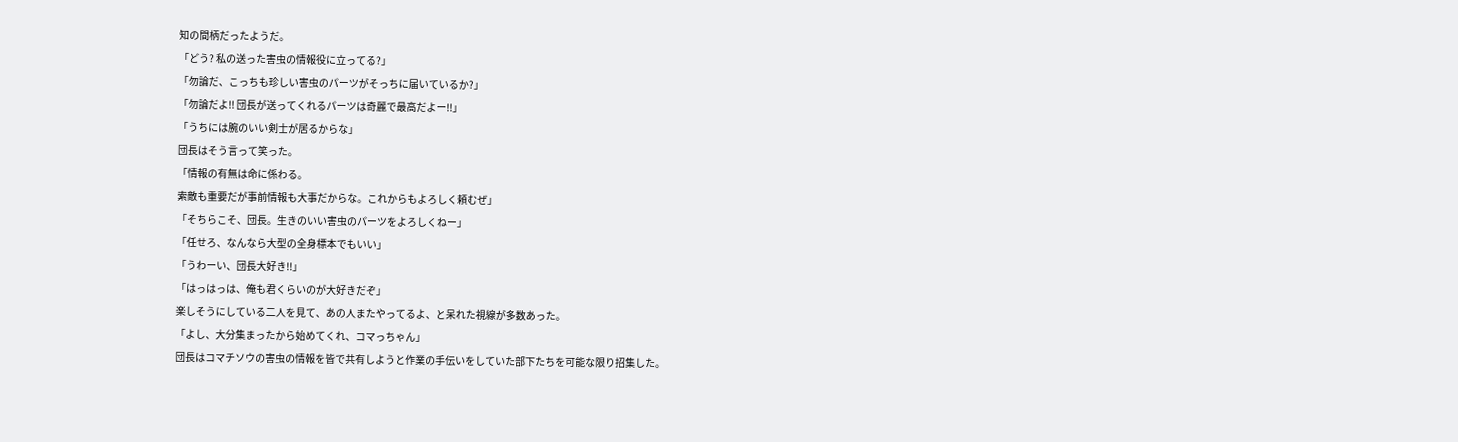知の間柄だったようだ。
「どう? 私の送った害虫の情報役に立ってる?」
「勿論だ、こっちも珍しい害虫のパーツがそっちに届いているか?」
「勿論だよ!! 団長が送ってくれるパーツは奇麗で最高だよー!!」
「うちには腕のいい剣士が居るからな」
団長はそう言って笑った。
「情報の有無は命に係わる。
索敵も重要だが事前情報も大事だからな。これからもよろしく頼むぜ」
「そちらこそ、団長。生きのいい害虫のパーツをよろしくねー」
「任せろ、なんなら大型の全身標本でもいい」
「うわーい、団長大好き!!」
「はっはっは、俺も君くらいのが大好きだぞ」
楽しそうにしている二人を見て、あの人またやってるよ、と呆れた視線が多数あった。
「よし、大分集まったから始めてくれ、コマっちゃん」
団長はコマチソウの害虫の情報を皆で共有しようと作業の手伝いをしていた部下たちを可能な限り招集した。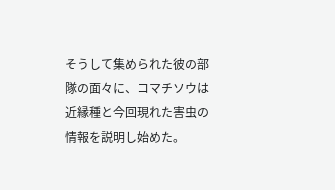そうして集められた彼の部隊の面々に、コマチソウは近縁種と今回現れた害虫の情報を説明し始めた。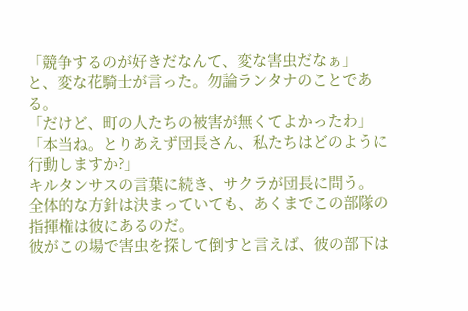「競争するのが好きだなんて、変な害虫だなぁ」
と、変な花騎士が言った。勿論ランタナのことである。
「だけど、町の人たちの被害が無くてよかったわ」
「本当ね。とりあえず団長さん、私たちはどのように行動しますか?」
キルタンサスの言葉に続き、サクラが団長に問う。
全体的な方針は決まっていても、あくまでこの部隊の指揮権は彼にあるのだ。
彼がこの場で害虫を探して倒すと言えば、彼の部下は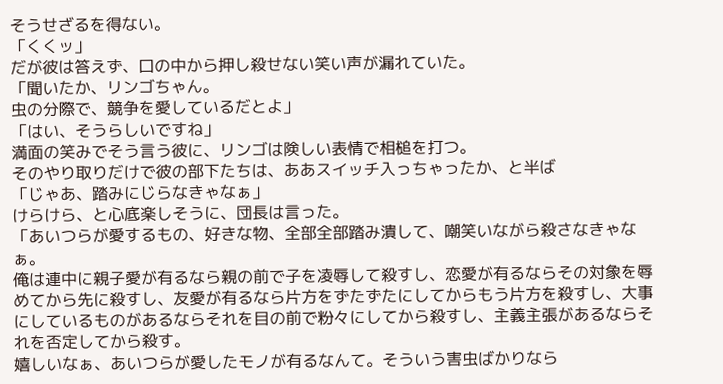そうせざるを得ない。
「くくッ」
だが彼は答えず、口の中から押し殺せない笑い声が漏れていた。
「聞いたか、リンゴちゃん。
虫の分際で、競争を愛しているだとよ」
「はい、そうらしいですね」
満面の笑みでそう言う彼に、リンゴは険しい表情で相槌を打つ。
そのやり取りだけで彼の部下たちは、ああスイッチ入っちゃったか、と半ば
「じゃあ、踏みにじらなきゃなぁ」
けらけら、と心底楽しそうに、団長は言った。
「あいつらが愛するもの、好きな物、全部全部踏み潰して、嘲笑いながら殺さなきゃなぁ。
俺は連中に親子愛が有るなら親の前で子を凌辱して殺すし、恋愛が有るならその対象を辱めてから先に殺すし、友愛が有るなら片方をずたずたにしてからもう片方を殺すし、大事にしているものがあるならそれを目の前で粉々にしてから殺すし、主義主張があるならそれを否定してから殺す。
嬉しいなぁ、あいつらが愛したモノが有るなんて。そういう害虫ばかりなら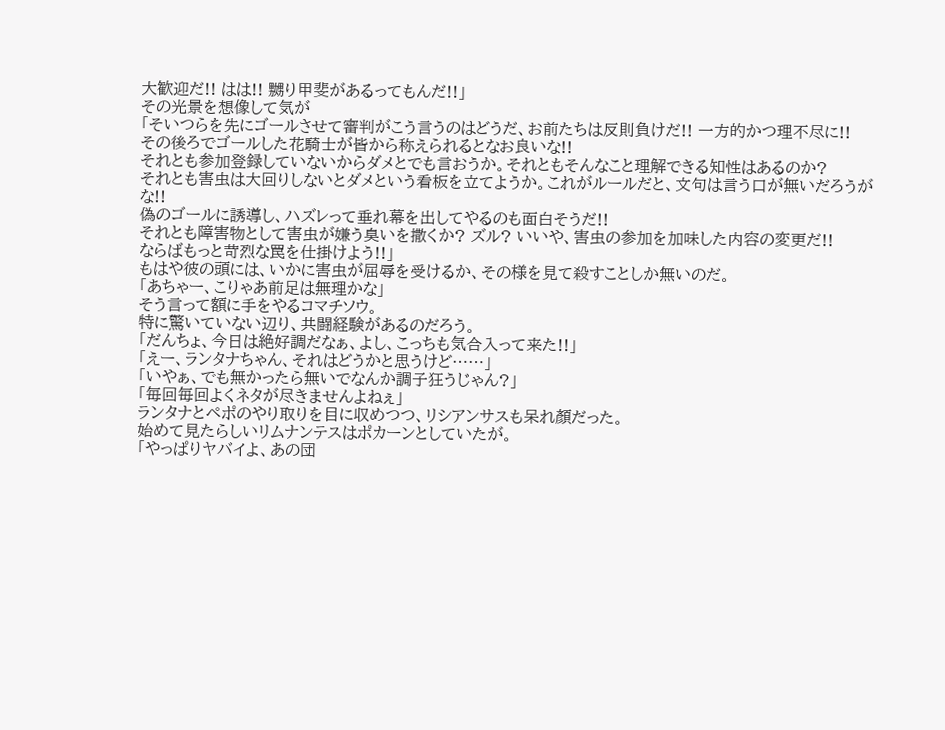大歓迎だ!! はは!! 嬲り甲斐があるってもんだ!!」
その光景を想像して気が
「そいつらを先にゴールさせて審判がこう言うのはどうだ、お前たちは反則負けだ!! 一方的かつ理不尽に!!
その後ろでゴールした花騎士が皆から称えられるとなお良いな!!
それとも参加登録していないからダメとでも言おうか。それともそんなこと理解できる知性はあるのか?
それとも害虫は大回りしないとダメという看板を立てようか。これがルールだと、文句は言う口が無いだろうがな!!
偽のゴールに誘導し、ハズレって垂れ幕を出してやるのも面白そうだ!!
それとも障害物として害虫が嫌う臭いを撒くか? ズル? いいや、害虫の参加を加味した内容の変更だ!!
ならばもっと苛烈な罠を仕掛けよう!!」
もはや彼の頭には、いかに害虫が屈辱を受けるか、その様を見て殺すことしか無いのだ。
「あちゃー、こりゃあ前足は無理かな」
そう言って額に手をやるコマチソウ。
特に驚いていない辺り、共闘経験があるのだろう。
「だんちょ、今日は絶好調だなぁ、よし、こっちも気合入って来た!!」
「えー、ランタナちゃん、それはどうかと思うけど……」
「いやぁ、でも無かったら無いでなんか調子狂うじゃん?」
「毎回毎回よくネタが尽きませんよねぇ」
ランタナとペポのやり取りを目に収めつつ、リシアンサスも呆れ顏だった。
始めて見たらしいリムナンテスはポカーンとしていたが。
「やっぱりヤバイよ、あの団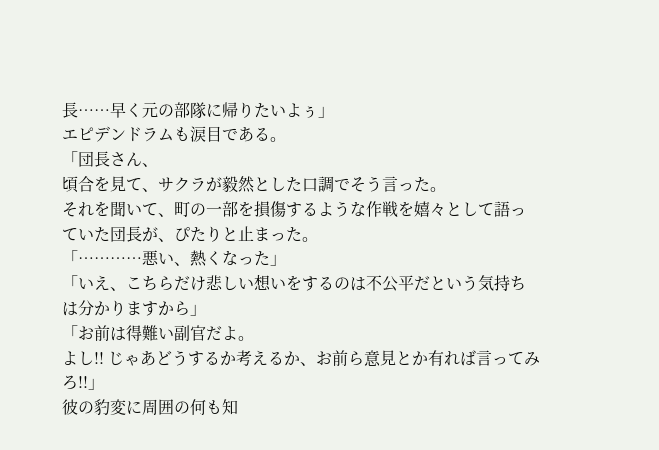長……早く元の部隊に帰りたいよぅ」
エピデンドラムも涙目である。
「団長さん、
頃合を見て、サクラが毅然とした口調でそう言った。
それを聞いて、町の一部を損傷するような作戦を嬉々として語っていた団長が、ぴたりと止まった。
「…………悪い、熱くなった」
「いえ、こちらだけ悲しい想いをするのは不公平だという気持ちは分かりますから」
「お前は得難い副官だよ。
よし!! じゃあどうするか考えるか、お前ら意見とか有れば言ってみろ!!」
彼の豹変に周囲の何も知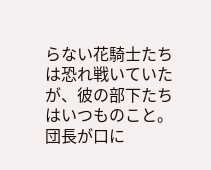らない花騎士たちは恐れ戦いていたが、彼の部下たちはいつものこと。
団長が口に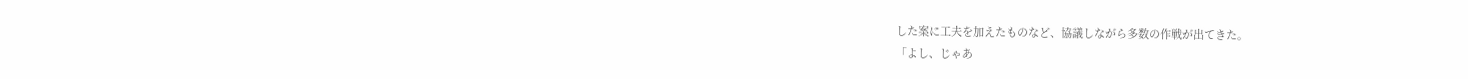した案に工夫を加えたものなど、協議しながら多数の作戦が出てきた。
「よし、じゃあ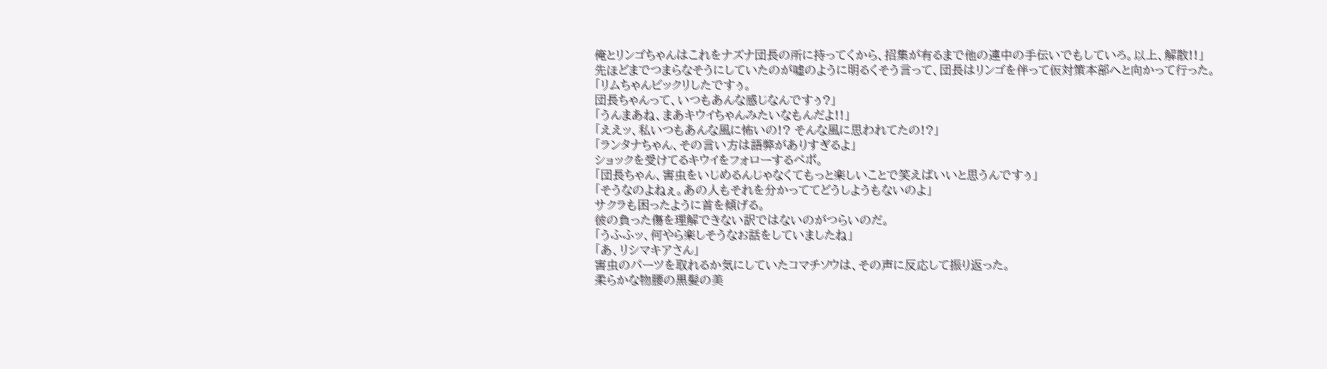俺とリンゴちゃんはこれをナズナ団長の所に持ってくから、招集が有るまで他の連中の手伝いでもしていろ。以上、解散!!」
先ほどまでつまらなそうにしていたのが嘘のように明るくそう言って、団長はリンゴを伴って仮対策本部へと向かって行った。
「リムちゃんビックリしたですぅ。
団長ちゃんって、いつもあんな感じなんですぅ?」
「うんまあね、まあキウイちゃんみたいなもんだよ!!」
「ええッ、私いつもあんな風に怖いの!? そんな風に思われてたの!?」
「ランタナちゃん、その言い方は語弊がありすぎるよ」
ショックを受けてるキウイをフォローするペポ。
「団長ちゃん、害虫をいじめるんじゃなくてもっと楽しいことで笑えばいいと思うんですぅ」
「そうなのよねぇ。あの人もそれを分かっててどうしようもないのよ」
サクラも困ったように首を傾げる。
彼の負った傷を理解できない訳ではないのがつらいのだ。
「うふふッ、何やら楽しそうなお話をしていましたね」
「あ、リシマキアさん」
害虫のパーツを取れるか気にしていたコマチソウは、その声に反応して振り返った。
柔らかな物腰の黒髪の美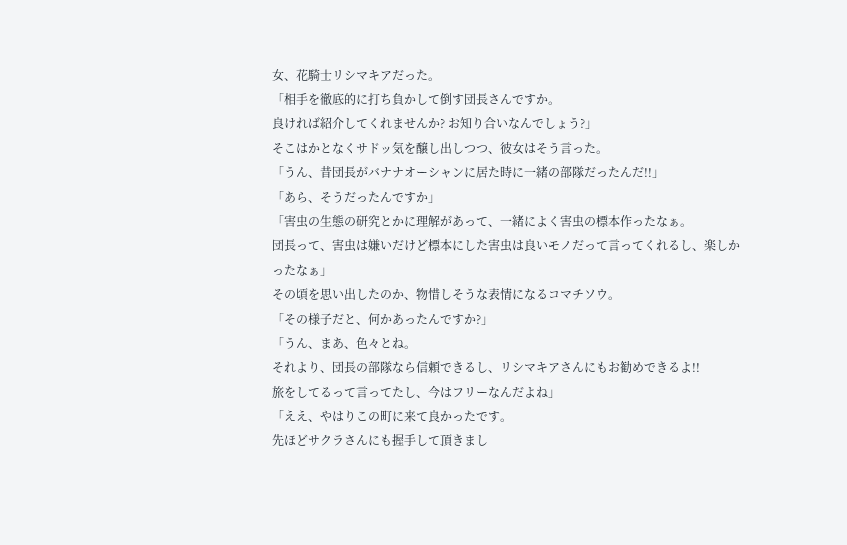女、花騎士リシマキアだった。
「相手を徹底的に打ち負かして倒す団長さんですか。
良ければ紹介してくれませんか? お知り合いなんでしょう?」
そこはかとなくサドッ気を醸し出しつつ、彼女はそう言った。
「うん、昔団長がバナナオーシャンに居た時に一緒の部隊だったんだ!!」
「あら、そうだったんですか」
「害虫の生態の研究とかに理解があって、一緒によく害虫の標本作ったなぁ。
団長って、害虫は嫌いだけど標本にした害虫は良いモノだって言ってくれるし、楽しかったなぁ」
その頃を思い出したのか、物惜しそうな表情になるコマチソウ。
「その様子だと、何かあったんですか?」
「うん、まあ、色々とね。
それより、団長の部隊なら信頼できるし、リシマキアさんにもお勧めできるよ!!
旅をしてるって言ってたし、今はフリーなんだよね」
「ええ、やはりこの町に来て良かったです。
先ほどサクラさんにも握手して頂きまし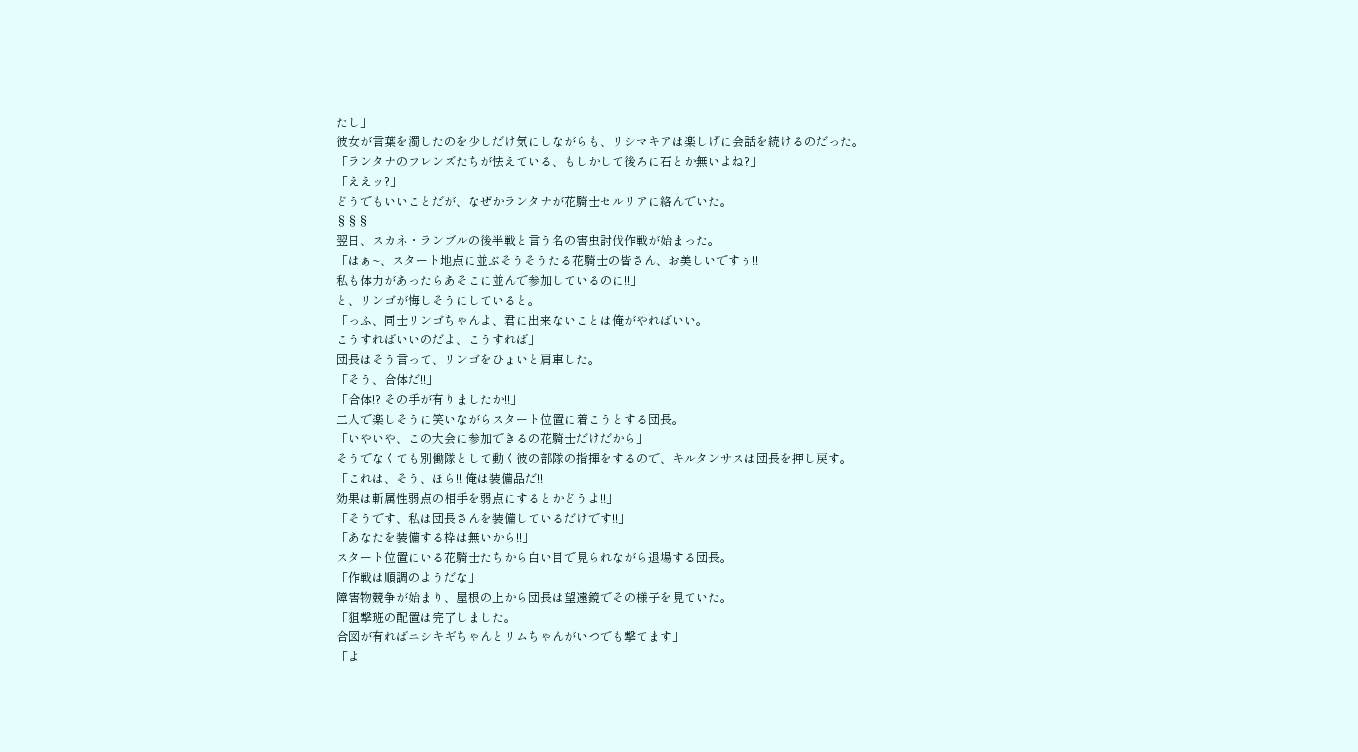たし」
彼女が言葉を濁したのを少しだけ気にしながらも、リシマキアは楽しげに会話を続けるのだった。
「ランタナのフレンズたちが怯えている、もしかして後ろに石とか無いよね?」
「ええッ?」
どうでもいいことだが、なぜかランタナが花騎士セルリアに絡んでいた。
§§§
翌日、スカネ・ランブルの後半戦と言う名の害虫討伐作戦が始まった。
「はぁ~、スタート地点に並ぶそうそうたる花騎士の皆さん、お美しいですぅ!!
私も体力があったらあそこに並んで参加しているのに!!」
と、リンゴが悔しそうにしていると。
「っふ、同士リンゴちゃんよ、君に出来ないことは俺がやればいい。
こうすればいいのだよ、こうすれば」
団長はそう言って、リンゴをひょいと肩車した。
「そう、合体だ!!」
「合体!? その手が有りましたか!!」
二人で楽しそうに笑いながらスタート位置に着こうとする団長。
「いやいや、この大会に参加できるの花騎士だけだから」
そうでなくても別働隊として動く彼の部隊の指揮をするので、キルタンサスは団長を押し戻す。
「これは、そう、ほら!! 俺は装備品だ!!
効果は斬属性弱点の相手を弱点にするとかどうよ!!」
「そうです、私は団長さんを装備しているだけです!!」
「あなたを装備する枠は無いから!!」
スタート位置にいる花騎士たちから白い目で見られながら退場する団長。
「作戦は順調のようだな」
障害物競争が始まり、屋根の上から団長は望遠鏡でその様子を見ていた。
「狙撃班の配置は完了しました。
合図が有ればニシキギちゃんとリムちゃんがいつでも撃てます」
「よ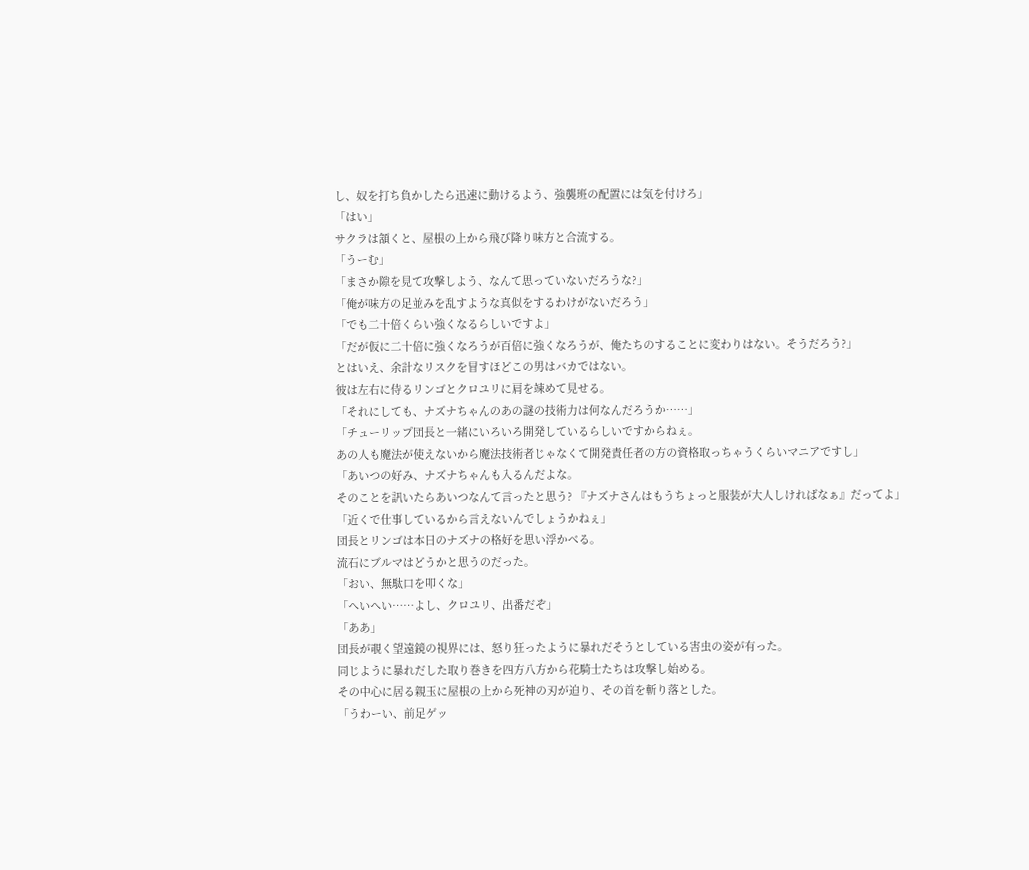し、奴を打ち負かしたら迅速に動けるよう、強襲班の配置には気を付けろ」
「はい」
サクラは頷くと、屋根の上から飛び降り味方と合流する。
「うーむ」
「まさか隙を見て攻撃しよう、なんて思っていないだろうな?」
「俺が味方の足並みを乱すような真似をするわけがないだろう」
「でも二十倍くらい強くなるらしいですよ」
「だが仮に二十倍に強くなろうが百倍に強くなろうが、俺たちのすることに変わりはない。そうだろう?」
とはいえ、余計なリスクを冒すほどこの男はバカではない。
彼は左右に侍るリンゴとクロユリに肩を竦めて見せる。
「それにしても、ナズナちゃんのあの謎の技術力は何なんだろうか……」
「チューリップ団長と一緒にいろいろ開発しているらしいですからねぇ。
あの人も魔法が使えないから魔法技術者じゃなくて開発責任者の方の資格取っちゃうくらいマニアですし」
「あいつの好み、ナズナちゃんも入るんだよな。
そのことを訊いたらあいつなんて言ったと思う? 『ナズナさんはもうちょっと服装が大人しければなぁ』だってよ」
「近くで仕事しているから言えないんでしょうかねぇ」
団長とリンゴは本日のナズナの格好を思い浮かべる。
流石にブルマはどうかと思うのだった。
「おい、無駄口を叩くな」
「へいへい……よし、クロユリ、出番だぞ」
「ああ」
団長が覗く望遠鏡の視界には、怒り狂ったように暴れだそうとしている害虫の姿が有った。
同じように暴れだした取り巻きを四方八方から花騎士たちは攻撃し始める。
その中心に居る親玉に屋根の上から死神の刃が迫り、その首を斬り落とした。
「うわーい、前足ゲッ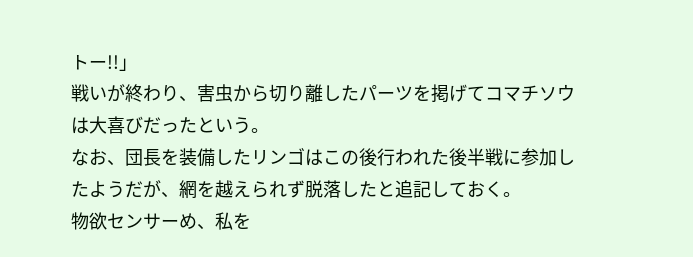トー!!」
戦いが終わり、害虫から切り離したパーツを掲げてコマチソウは大喜びだったという。
なお、団長を装備したリンゴはこの後行われた後半戦に参加したようだが、網を越えられず脱落したと追記しておく。
物欲センサーめ、私を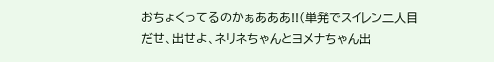おちょくってるのかぁあああ!!(単発でスイレン二人目
だせ、出せよ、ネリネちゃんとヨメナちゃん出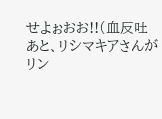せよぉおお!!(血反吐
あと、リシマキアさんがリン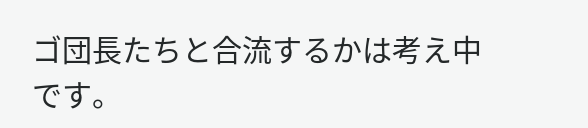ゴ団長たちと合流するかは考え中です。